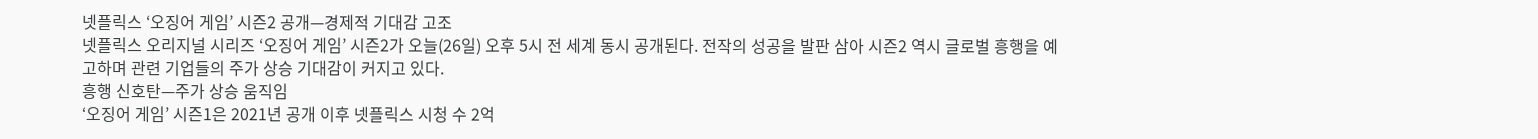넷플릭스 ‘오징어 게임’ 시즌2 공개—경제적 기대감 고조
넷플릭스 오리지널 시리즈 ‘오징어 게임’ 시즌2가 오늘(26일) 오후 5시 전 세계 동시 공개된다. 전작의 성공을 발판 삼아 시즌2 역시 글로벌 흥행을 예고하며 관련 기업들의 주가 상승 기대감이 커지고 있다.
흥행 신호탄—주가 상승 움직임
‘오징어 게임’ 시즌1은 2021년 공개 이후 넷플릭스 시청 수 2억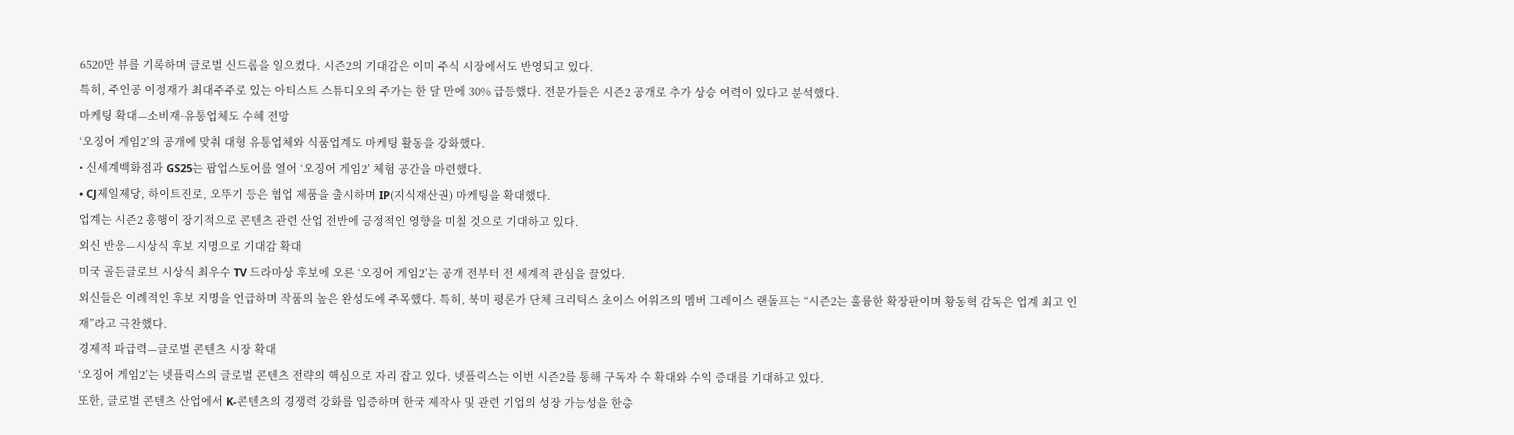6520만 뷰를 기록하며 글로벌 신드롬을 일으켰다. 시즌2의 기대감은 이미 주식 시장에서도 반영되고 있다.
특히, 주인공 이정재가 최대주주로 있는 아티스트 스튜디오의 주가는 한 달 만에 30% 급등했다. 전문가들은 시즌2 공개로 추가 상승 여력이 있다고 분석했다.
마케팅 확대—소비재·유통업체도 수혜 전망
‘오징어 게임2’의 공개에 맞춰 대형 유통업체와 식품업계도 마케팅 활동을 강화했다.
• 신세계백화점과 GS25는 팝업스토어를 열어 ‘오징어 게임2’ 체험 공간을 마련했다.
• CJ제일제당, 하이트진로, 오뚜기 등은 협업 제품을 출시하며 IP(지식재산권) 마케팅을 확대했다.
업계는 시즌2 흥행이 장기적으로 콘텐츠 관련 산업 전반에 긍정적인 영향을 미칠 것으로 기대하고 있다.
외신 반응—시상식 후보 지명으로 기대감 확대
미국 골든글로브 시상식 최우수 TV 드라마상 후보에 오른 ‘오징어 게임2’는 공개 전부터 전 세계적 관심을 끌었다.
외신들은 이례적인 후보 지명을 언급하며 작품의 높은 완성도에 주목했다. 특히, 북미 평론가 단체 크리틱스 초이스 어워즈의 멤버 그레이스 랜돌프는 “시즌2는 훌륭한 확장판이며 황동혁 감독은 업계 최고 인재”라고 극찬했다.
경제적 파급력—글로벌 콘텐츠 시장 확대
‘오징어 게임2’는 넷플릭스의 글로벌 콘텐츠 전략의 핵심으로 자리 잡고 있다. 넷플릭스는 이번 시즌2를 통해 구독자 수 확대와 수익 증대를 기대하고 있다.
또한, 글로벌 콘텐츠 산업에서 K-콘텐츠의 경쟁력 강화를 입증하며 한국 제작사 및 관련 기업의 성장 가능성을 한층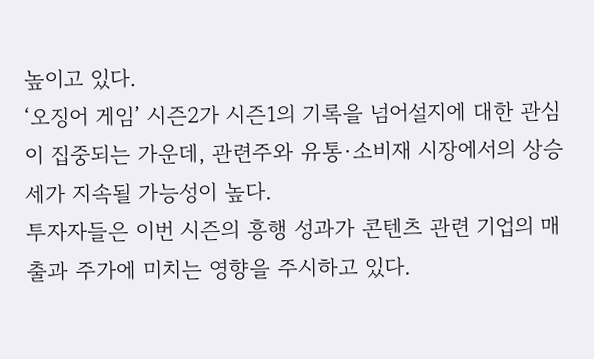높이고 있다.
‘오징어 게임’ 시즌2가 시즌1의 기록을 넘어설지에 대한 관심이 집중되는 가운데, 관련주와 유통·소비재 시장에서의 상승세가 지속될 가능성이 높다.
투자자들은 이번 시즌의 흥행 성과가 콘텐츠 관련 기업의 매출과 주가에 미치는 영향을 주시하고 있다.